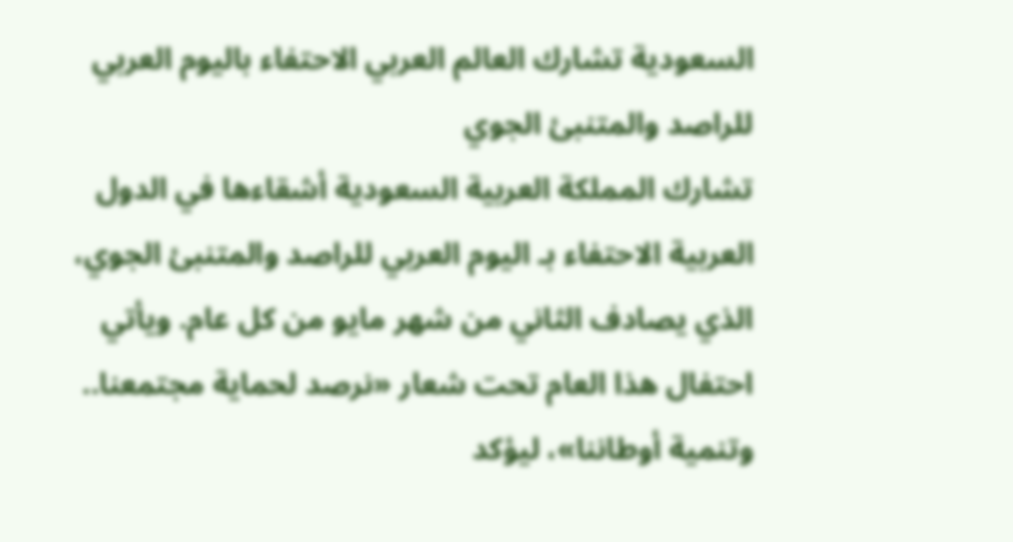السعودية تشارك العالم العربي الاحتفاء باليوم العربي للراصد والمتنبئ الجوي
تشارك المملكة العربية السعودية أشقاءها في الدول العربية الاحتفاء بـ اليوم العربي للراصد والمتنبئ الجوي، الذي يصادف الثاني من شهر مايو من كل عام. ويأتي احتفال هذا العام تحت شعار «نرصد لحماية مجتمعنا.. وتنمية أوطاننا»، ليؤكد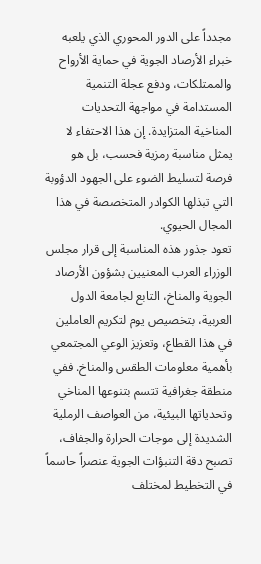مجدداً على الدور المحوري الذي يلعبه خبراء الأرصاد الجوية في حماية الأرواح والممتلكات، ودفع عجلة التنمية المستدامة في مواجهة التحديات المناخية المتزايدة. إن هذا الاحتفاء لا يمثل مناسبة رمزية فحسب، بل هو فرصة لتسليط الضوء على الجهود الدؤوبة التي تبذلها الكوادر المتخصصة في هذا المجال الحيوي.
تعود جذور هذه المناسبة إلى قرار مجلس الوزراء العرب المعنيين بشؤون الأرصاد الجوية والمناخ، التابع لجامعة الدول العربية، بتخصيص يوم لتكريم العاملين في هذا القطاع، وتعزيز الوعي المجتمعي بأهمية معلومات الطقس والمناخ. ففي منطقة جغرافية تتسم بتنوعها المناخي وتحدياتها البيئية، من العواصف الرملية الشديدة إلى موجات الحرارة والجفاف، تصبح دقة التنبؤات الجوية عنصراً حاسماً في التخطيط لمختلف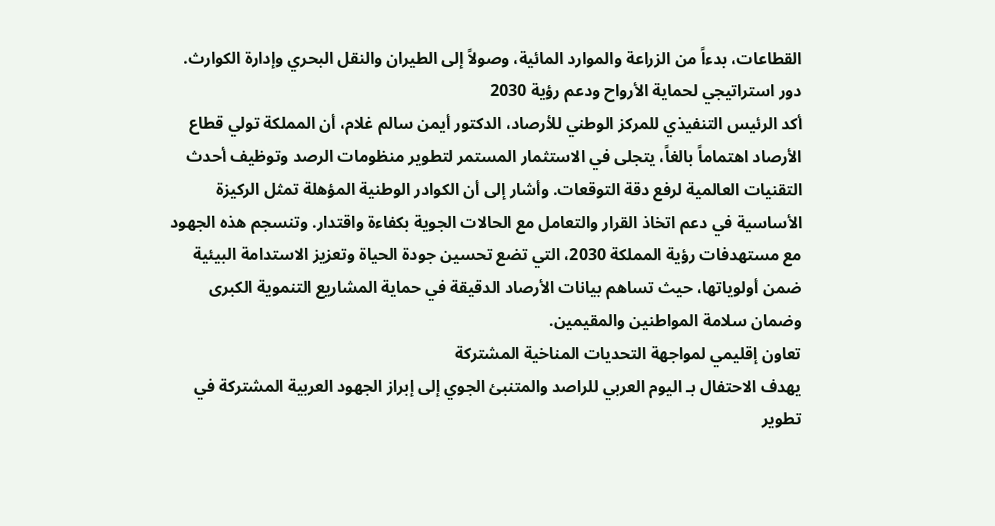القطاعات، بدءاً من الزراعة والموارد المائية، وصولاً إلى الطيران والنقل البحري وإدارة الكوارث.
دور استراتيجي لحماية الأرواح ودعم رؤية 2030
أكد الرئيس التنفيذي للمركز الوطني للأرصاد، الدكتور أيمن سالم غلام، أن المملكة تولي قطاع الأرصاد اهتماماً بالغاً، يتجلى في الاستثمار المستمر لتطوير منظومات الرصد وتوظيف أحدث التقنيات العالمية لرفع دقة التوقعات. وأشار إلى أن الكوادر الوطنية المؤهلة تمثل الركيزة الأساسية في دعم اتخاذ القرار والتعامل مع الحالات الجوية بكفاءة واقتدار. وتنسجم هذه الجهود مع مستهدفات رؤية المملكة 2030، التي تضع تحسين جودة الحياة وتعزيز الاستدامة البيئية ضمن أولوياتها، حيث تساهم بيانات الأرصاد الدقيقة في حماية المشاريع التنموية الكبرى وضمان سلامة المواطنين والمقيمين.
تعاون إقليمي لمواجهة التحديات المناخية المشتركة
يهدف الاحتفال بـ اليوم العربي للراصد والمتنبئ الجوي إلى إبراز الجهود العربية المشتركة في تطوير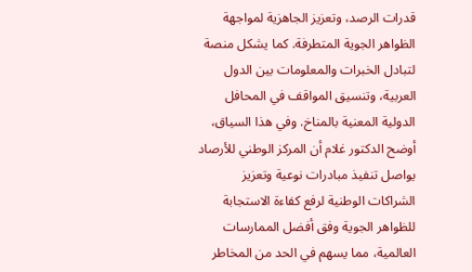قدرات الرصد، وتعزيز الجاهزية لمواجهة الظواهر الجوية المتطرفة. كما يشكل منصة لتبادل الخبرات والمعلومات بين الدول العربية، وتنسيق المواقف في المحافل الدولية المعنية بالمناخ. وفي هذا السياق، أوضح الدكتور غلام أن المركز الوطني للأرصاد يواصل تنفيذ مبادرات نوعية وتعزيز الشراكات الوطنية لرفع كفاءة الاستجابة للظواهر الجوية وفق أفضل الممارسات العالمية، مما يسهم في الحد من المخاطر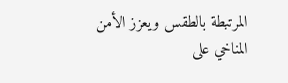المرتبطة بالطقس ويعزز الأمن المناخي على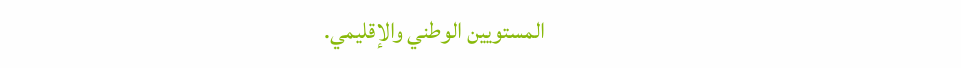المستويين الوطني والإقليمي.